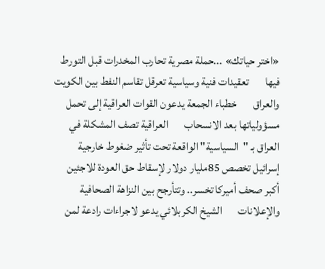«اختر حياتك» ...حملة مصرية تحارب المخدرات قبل التورط فيها       تعقيدات فنية وسياسية تعرقل تقاسم النفط بين الكويت والعراق       خطباء الجمعة يدعون القوات العراقية إلى تحمل مسؤولياتها بعد الانسحاب       العراقية تصف المشكلة في العراق بـ "السياسية" الواقعة تحت تأثير ضغوط خارجية       إسرائيل تخصص 85مليار دولار لإسقاط حق العودة للاجئين       أكبر صحف أميركا تخسر.. وتتأرجح بين النزاهة الصحافية والإعلانات       الشيخ الكربلائي يدعو لاجراءات رادعة لمن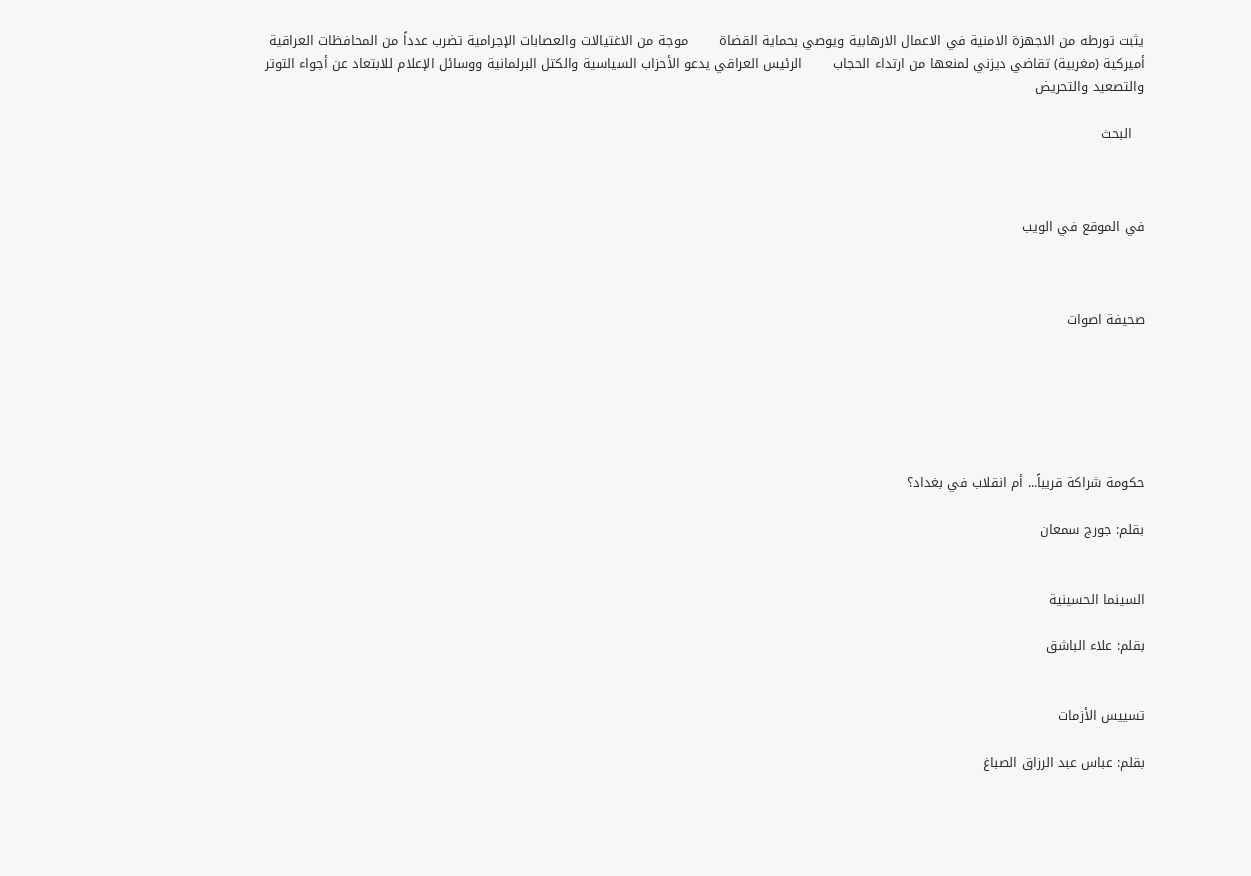يثبت تورطه من الاجهزة الامنية في الاعمال الارهابية ويوصي بحماية القضاة       موجة من الاغتيالات والعصابات الإجرامية تضرب عدداً من المحافظات العراقية       أميركية (مغربية) تقاضي ديزني لمنعها من ارتداء الحجاب       الرئيس العراقي يدعو الأحزاب السياسية والكتل البرلمانية ووسائل الإعلام للابتعاد عن أجواء التوتر والتصعيد والتحريض

   البحث



في الموقع في الويب



صحيفة اصوات






حكومة شراكة قريباً... أم انقلاب في بغداد؟

بقلم: جورج سمعان


السينما الحسينية

بقلم: علاء الباشق


تسييس الأزمات

بقلم: عباس عبد الرزاق الصباغ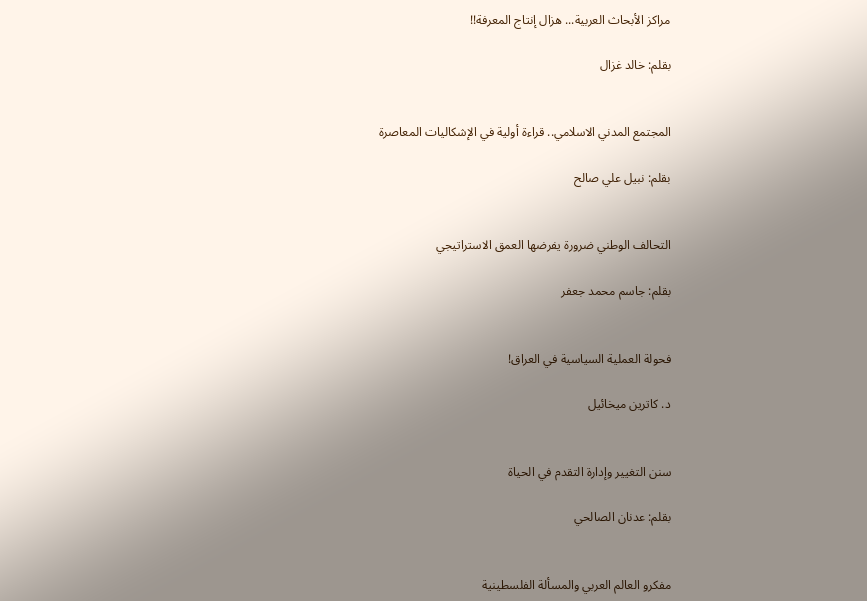مراكز الأبحاث العربية... هزال إنتاج المعرفة!!

بقلم: خالد غزال


المجتمع المدني الاسلامي.. قراءة أولية في الإشكاليات المعاصرة

بقلم: نبيل علي صالح


التحالف الوطني ضرورة يفرضها العمق الاستراتيجي

بقلم: جاسم محمد جعفر


فحولة العملية السياسية في العراق!

د. كاترين ميخائيل


سنن التغيير وإدارة التقدم في الحياة

بقلم: عدنان الصالحي


مفكرو العالم العربي والمسألة الفلسطينية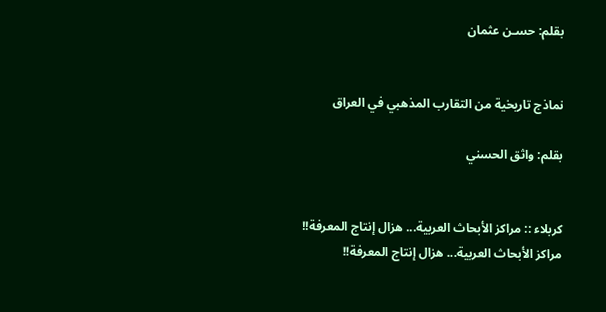بقلم: حسـن عثمان


نماذج تاريخية من التقارب المذهبي في العراق

بقلم: واثق الحسني


كربلاء :: مراكز الأبحاث العربية... هزال إنتاج المعرفة!!
مراكز الأبحاث العربية... هزال إنتاج المعرفة!!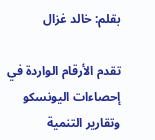بقلم: خالد غزال

تقدم الأرقام الواردة في إحصاءات اليونسكو وتقارير التنمية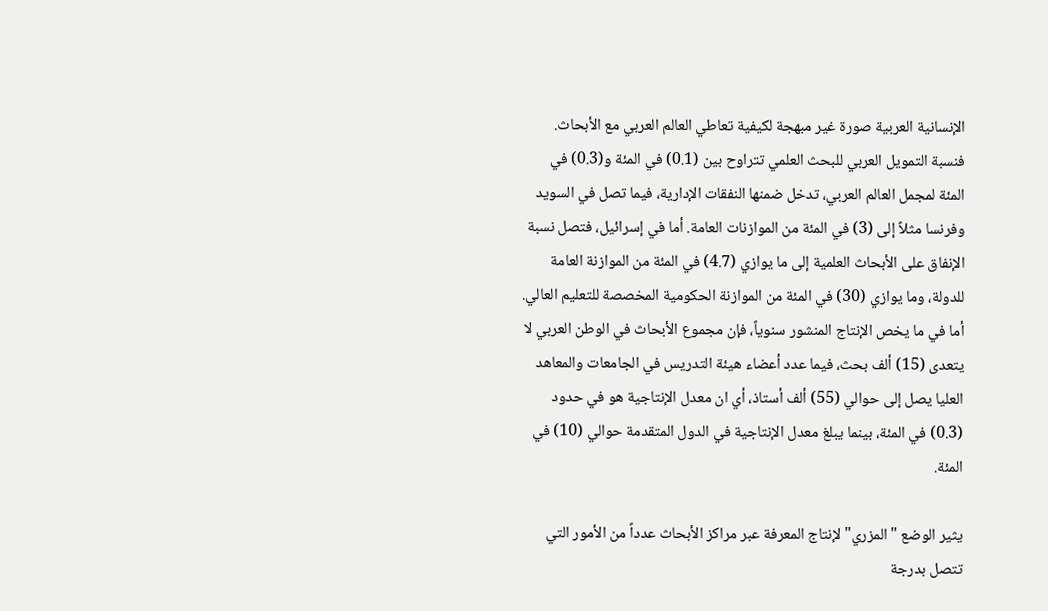الإنسانية العربية صورة غير مبهجة لكيفية تعاطي العالم العربي مع الأبحاث. فنسبة التمويل العربي للبحث العلمي تتراوح بين (0.1) في المئة و(0.3) في المئة لمجمل العالم العربي، تدخل ضمنها النفقات الإدارية، فيما تصل في السويد وفرنسا مثلاً إلى (3) في المئة من الموازنات العامة. أما في إسرائيل، فتصل نسبة الإنفاق على الأبحاث العلمية إلى ما يوازي (4.7) في المئة من الموازنة العامة للدولة، وما يوازي (30) في المئة من الموازنة الحكومية المخصصة للتعليم العالي. أما في ما يخص الإنتاج المنشور سنوياً، فإن مجموع الأبحاث في الوطن العربي لا يتعدى (15) ألف بحث، فيما عدد أعضاء هيئة التدريس في الجامعات والمعاهد العليا يصل إلى حوالي (55) ألف أستاذ، أي ان معدل الإنتاجية هو في حدود (0.3) في المئة، بينما يبلغ معدل الإنتاجية في الدول المتقدمة حوالي (10) في المئة.

يثير الوضع "المزري" لإنتاج المعرفة عبر مراكز الأبحاث عدداً من الأمور التي تتصل بدرجة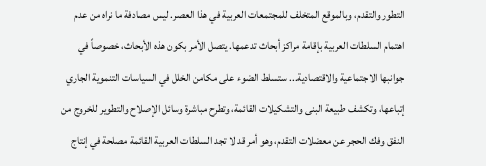التطور والتقدم، وبالموقع المتخلف للمجتمعات العربية في هذا العصر. ليس مصادفة ما نراه من عدم اهتمام السلطات العربية بإقامة مراكز أبحاث تدعمها. يتصل الأمر بكون هذه الأبحاث، خصوصاً في جوانبها الاجتماعية والاقتصادية... ستسلط الضوء على مكامن الخلل في السياسات التنموية الجاري إتباعها، وتكشف طبيعة البنى والتشكيلات القائمة، وتطرح مباشرة وسائل الإصلاح والتطوير للخروج من النفق وفك الحجر عن معضلات التقدم، وهو أمر قد لا تجد السلطات العربية القائمة مصلحة في إنتاج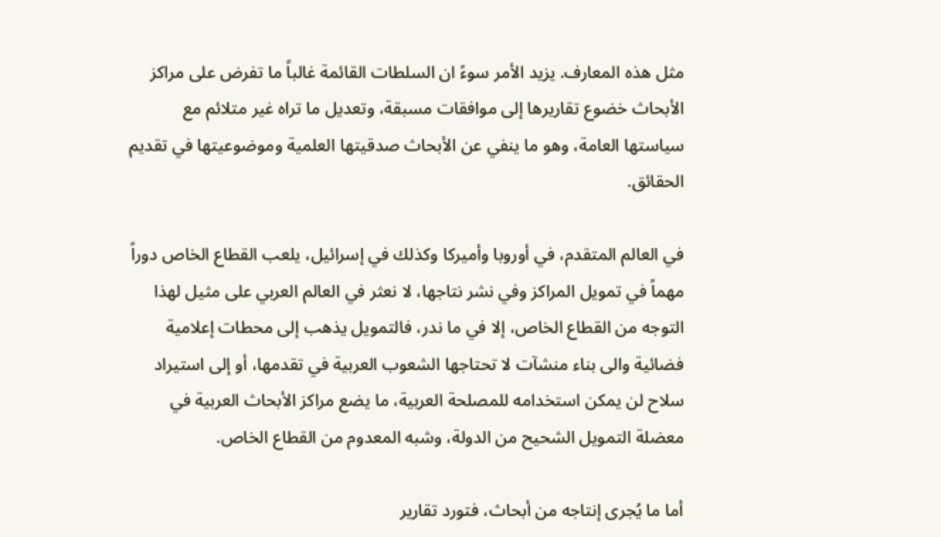مثل هذه المعارف. يزيد الأمر سوءً ان السلطات القائمة غالباً ما تفرض على مراكز الأبحاث خضوع تقاريرها إلى موافقات مسبقة، وتعديل ما تراه غير متلائم مع سياستها العامة، وهو ما ينفي عن الأبحاث صدقيتها العلمية وموضوعيتها في تقديم الحقائق.

في العالم المتقدم، في أوروبا وأميركا وكذلك في إسرائيل، يلعب القطاع الخاص دوراً مهماً في تمويل المراكز وفي نشر نتاجها، لا نعثر في العالم العربي على مثيل لهذا التوجه من القطاع الخاص، إلا في ما ندر، فالتمويل يذهب إلى محطات إعلامية فضائية والى بناء منشآت لا تحتاجها الشعوب العربية في تقدمها، أو إلى استيراد سلاح لن يمكن استخدامه للمصلحة العربية، ما يضع مراكز الأبحاث العربية في معضلة التمويل الشحيح من الدولة، وشبه المعدوم من القطاع الخاص.

أما ما يُجرى إنتاجه من أبحاث، فتورد تقارير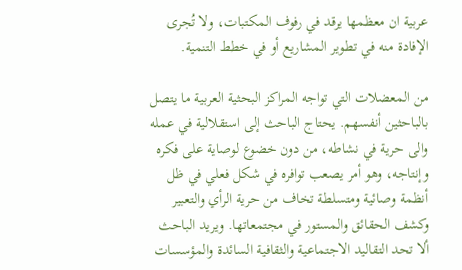عربية ان معظمها يرقد في رفوف المكتبات، ولا تُجرى الإفادة منه في تطوير المشاريع أو في خطط التنمية.

من المعضلات التي تواجه المراكز البحثية العربية ما يتصل بالباحثين أنفسهم. يحتاج الباحث إلى استقلالية في عمله والى حرية في نشاطه، من دون خضوع لوصاية على فكره وإنتاجه، وهو أمر يصعب توافره في شكل فعلي في ظل أنظمة وصائية ومتسلطة تخاف من حرية الرأي والتعبير وكشف الحقائق والمستور في مجتمعاتها. ويريد الباحث ألا تحد التقاليد الاجتماعية والثقافية السائدة والمؤسسات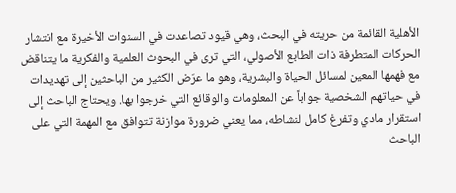الأهلية القائمة من حريته في البحث، وهي قيود تصاعدت في السنوات الأخيرة مع انتشار الحركات المتطرفة ذات الطابع الأصولي، التي ترى في البحوث العلمية والفكرية ما يتناقض مع فهمها المعين لمسائل الحياة والبشرية، وهو ما عرّض الكثير من الباحثين إلى تهديدات في حياتهم الشخصية جواباً عن المعلومات والوقائع التي خرجوا بها. ويحتاج الباحث إلى استقرار مادي وتفرغ كامل لنشاطه، مما يعني ضرورة موازنة تتوافق مع المهمة التي على الباحث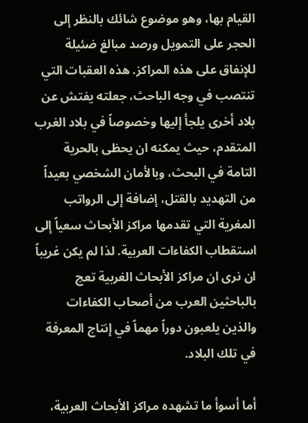القيام بها، وهو موضوع شائك بالنظر إلى الحجر على التمويل ورصد مبالغ ضئيلة للإنفاق على هذه المراكز. هذه العقبات التي تنتصب في وجه الباحث، جعلته يفتش عن بلاد أخرى يلجأ إليها وخصوصاً في بلاد الغرب المتقدم، حيث يمكنه ان يحظى بالحرية التامة في البحث، وبالأمان الشخصي بعيداً من التهديد بالقتل، إضافة إلى الرواتب المغرية التي تقدمها مراكز الأبحاث سعياً إلى استقطاب الكفاءات العربية. لذا لم يكن غريباً ان نرى ان مراكز الأبحاث الغربية تعج بالباحثين العرب من أصحاب الكفاءات والذين يلعبون دوراً مهماً في إنتاج المعرفة في تلك البلاد.

أما أسوأ ما تشهده مراكز الأبحاث العربية،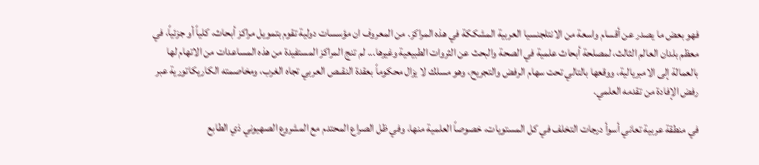فهو بعض ما يصدر عن أقسام واسعة من الانتلجنسيا العربية المشككة في هذه المراكز. من المعروف ان مؤسسات دولية تقوم بتمويل مراكز أبحاث، كلياً أو جزئياً، في معظم بلدان العالم الثالث، لمصلحة أبحاث علمية في الصحة والبحث عن الثروات الطبيعية وغيرها... لم تنج المراكز المستفيدة من هذه المساعدات من الاتهام لها بالعمالة إلى الامبريالية، ووقعها بالتالي تحت سهام الرفض والتجريح، وهو مسلك لا يزال محكوماً بعقدة النقــص العربي تجاه الغرب، ومخاصمته الكاريكاتورية عبر رفض الإفادة من تقدمه العلمي.

في منطقة عربية تعاني أسوأ درجات التخلف في كل المستويات، خصوصاً العلمية منها، وفي ظل الصراع المحتدم مع المشروع الصهيوني ذي الطابع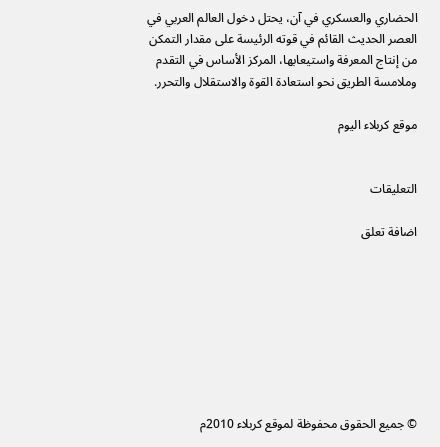الحضاري والعسكري في آن، يحتل دخول العالم العربي في العصر الحديث القائم في قوته الرئيسة على مقدار التمكن من إنتاج المعرفة واستيعابها، المركز الأساس في التقدم وملامسة الطريق نحو استعادة القوة والاستقلال والتحرر.

موقع كربلاء اليوم


التعليقات

اضافة تعلق








© جميع الحقوق محفوظة لموقع كربلاء 2010م